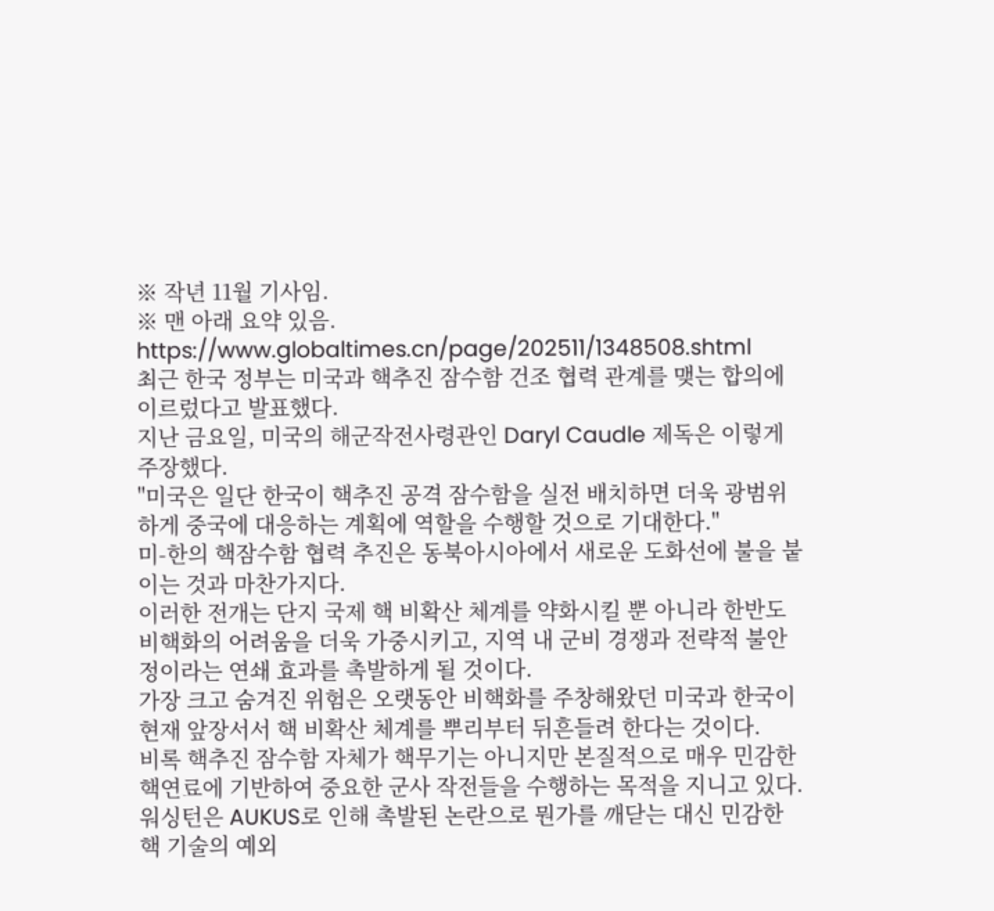※ 작년 11월 기사임.
※ 맨 아래 요약 있음.
https://www.globaltimes.cn/page/202511/1348508.shtml
최근 한국 정부는 미국과 핵추진 잠수함 건조 협력 관계를 맺는 합의에 이르렀다고 발표했다.
지난 금요일, 미국의 해군작전사령관인 Daryl Caudle 제독은 이렇게 주장했다.
"미국은 일단 한국이 핵추진 공격 잠수함을 실전 배치하면 더욱 광범위하게 중국에 대응하는 계획에 역할을 수행할 것으로 기대한다."
미-한의 핵잠수함 협력 추진은 동북아시아에서 새로운 도화선에 불을 붙이는 것과 마찬가지다.
이러한 전개는 단지 국제 핵 비확산 체계를 약화시킬 뿐 아니라 한반도 비핵화의 어려움을 더욱 가중시키고, 지역 내 군비 경쟁과 전략적 불안정이라는 연쇄 효과를 촉발하게 될 것이다.
가장 크고 숨겨진 위험은 오랫동안 비핵화를 주창해왔던 미국과 한국이 현재 앞장서서 핵 비확산 체계를 뿌리부터 뒤흔들려 한다는 것이다.
비록 핵추진 잠수함 자체가 핵무기는 아니지만 본질적으로 매우 민감한 핵연료에 기반하여 중요한 군사 작전들을 수행하는 목적을 지니고 있다.
워싱턴은 AUKUS로 인해 촉발된 논란으로 뭔가를 깨닫는 대신 민감한 핵 기술의 예외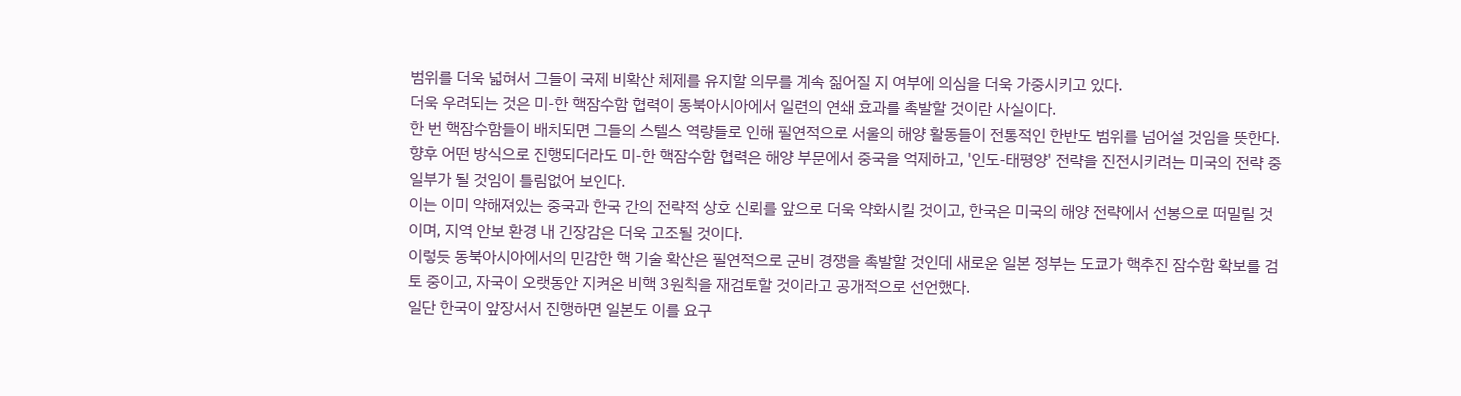범위를 더욱 넓혀서 그들이 국제 비확산 체제를 유지할 의무를 계속 짊어질 지 여부에 의심을 더욱 가중시키고 있다.
더욱 우려되는 것은 미-한 핵잠수함 협력이 동북아시아에서 일련의 연쇄 효과를 촉발할 것이란 사실이다.
한 번 핵잠수함들이 배치되면 그들의 스텔스 역량들로 인해 필연적으로 서울의 해양 활동들이 전통적인 한반도 범위를 넘어설 것임을 뜻한다.
향후 어떤 방식으로 진행되더라도 미-한 핵잠수함 협력은 해양 부문에서 중국을 억제하고, '인도-태평양' 전략을 진전시키려는 미국의 전략 중 일부가 될 것임이 틀림없어 보인다.
이는 이미 약해져있는 중국과 한국 간의 전략적 상호 신뢰를 앞으로 더욱 약화시킬 것이고, 한국은 미국의 해양 전략에서 선봉으로 떠밀릴 것이며, 지역 안보 환경 내 긴장감은 더욱 고조될 것이다.
이렇듯 동북아시아에서의 민감한 핵 기술 확산은 필연적으로 군비 경쟁을 촉발할 것인데 새로운 일본 정부는 도쿄가 핵추진 잠수함 확보를 검토 중이고, 자국이 오랫동안 지켜온 비핵 3원칙을 재검토할 것이라고 공개적으로 선언했다.
일단 한국이 앞장서서 진행하면 일본도 이를 요구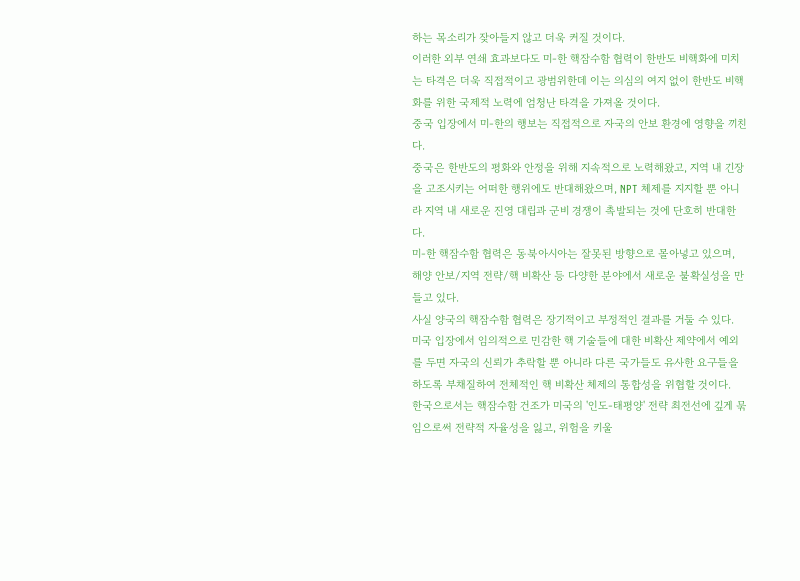하는 목소리가 잦아들지 않고 더욱 커질 것이다.
이러한 외부 연쇄 효과보다도 미-한 핵잠수함 협력이 한반도 비핵화에 미치는 타격은 더욱 직접적이고 광범위한데 이는 의심의 여지 없이 한반도 비핵화를 위한 국제적 노력에 엄청난 타격을 가져올 것이다.
중국 입장에서 미-한의 행보는 직접적으로 자국의 안보 환경에 영향을 끼친다.
중국은 한반도의 평화와 안정을 위해 지속적으로 노력해왔고, 지역 내 긴장을 고조시키는 어떠한 행위에도 반대해왔으며, NPT 체제를 지지할 뿐 아니라 지역 내 새로운 진영 대립과 군비 경쟁이 촉발되는 것에 단호히 반대한다.
미-한 핵잠수함 협력은 동북아시아는 잘못된 방향으로 몰아넣고 있으며, 해양 안보/지역 전략/핵 비확산 등 다양한 분야에서 새로운 불확실성을 만들고 있다.
사실 양국의 핵잠수함 협력은 장기적이고 부정적인 결과를 거둘 수 있다.
미국 입장에서 임의적으로 민감한 핵 기술들에 대한 비확산 제약에서 예외를 두면 자국의 신뢰가 추락할 뿐 아니라 다른 국가들도 유사한 요구들을 하도록 부채질하여 전체적인 핵 비확산 체제의 통합성을 위협할 것이다.
한국으로서는 핵잠수함 건조가 미국의 '인도-태평양' 전략 최전선에 깊게 묶임으로써 전략적 자율성을 잃고, 위험을 키울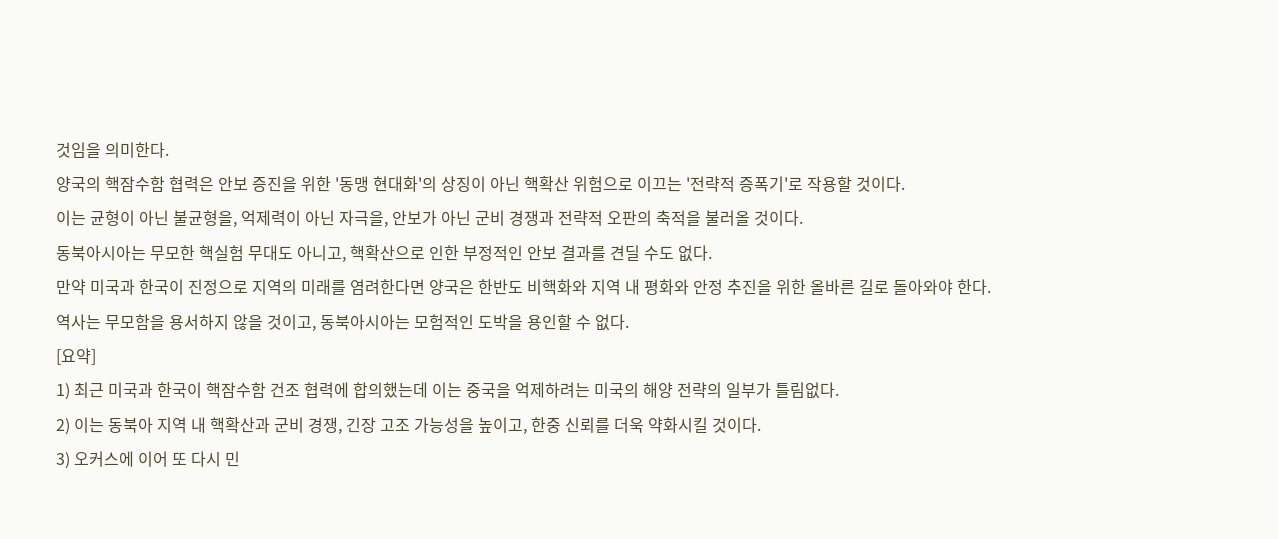것임을 의미한다.
양국의 핵잠수함 협력은 안보 증진을 위한 '동맹 현대화'의 상징이 아닌 핵확산 위험으로 이끄는 '전략적 증폭기'로 작용할 것이다.
이는 균형이 아닌 불균형을, 억제력이 아닌 자극을, 안보가 아닌 군비 경쟁과 전략적 오판의 축적을 불러올 것이다.
동북아시아는 무모한 핵실험 무대도 아니고, 핵확산으로 인한 부정적인 안보 결과를 견딜 수도 없다.
만약 미국과 한국이 진정으로 지역의 미래를 염려한다면 양국은 한반도 비핵화와 지역 내 평화와 안정 추진을 위한 올바른 길로 돌아와야 한다.
역사는 무모함을 용서하지 않을 것이고, 동북아시아는 모험적인 도박을 용인할 수 없다.
[요약]
1) 최근 미국과 한국이 핵잠수함 건조 협력에 합의했는데 이는 중국을 억제하려는 미국의 해양 전략의 일부가 틀림없다.
2) 이는 동북아 지역 내 핵확산과 군비 경쟁, 긴장 고조 가능성을 높이고, 한중 신뢰를 더욱 약화시킬 것이다.
3) 오커스에 이어 또 다시 민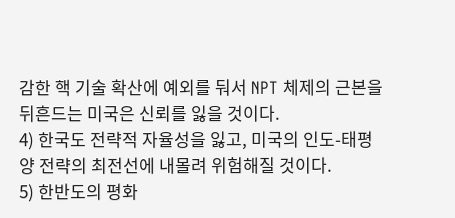감한 핵 기술 확산에 예외를 둬서 NPT 체제의 근본을 뒤흔드는 미국은 신뢰를 잃을 것이다.
4) 한국도 전략적 자율성을 잃고, 미국의 인도-태평양 전략의 최전선에 내몰려 위험해질 것이다.
5) 한반도의 평화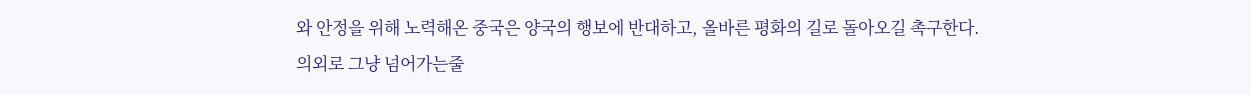와 안정을 위해 노력해온 중국은 양국의 행보에 반대하고, 올바른 평화의 길로 돌아오길 촉구한다.
의외로 그냥 넘어가는줄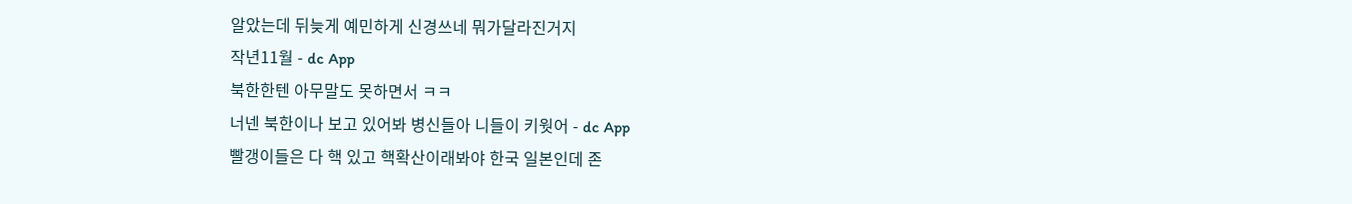알았는데 뒤늦게 예민하게 신경쓰네 뭐가달라진거지
작년11월 - dc App
북한한텐 아무말도 못하면서 ㅋㅋ
너넨 북한이나 보고 있어봐 병신들아 니들이 키웟어 - dc App
빨갱이들은 다 핵 있고 핵확산이래봐야 한국 일본인데 존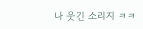나 웃긴 소리지 ㅋㅋ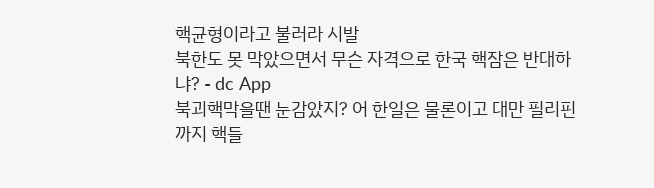핵균형이라고 불러라 시발
북한도 못 막았으면서 무슨 자격으로 한국 핵잠은 반대하냐? - dc App
북괴핵막을땐 눈감았지? 어 한일은 물론이고 대만 필리핀까지 핵들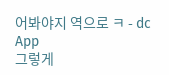어봐야지 역으로 ㅋ - dc App
그렇게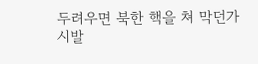두려우면 북한 핵을 쳐 막던가 시발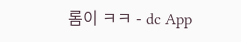롬이 ㅋㅋ - dc App